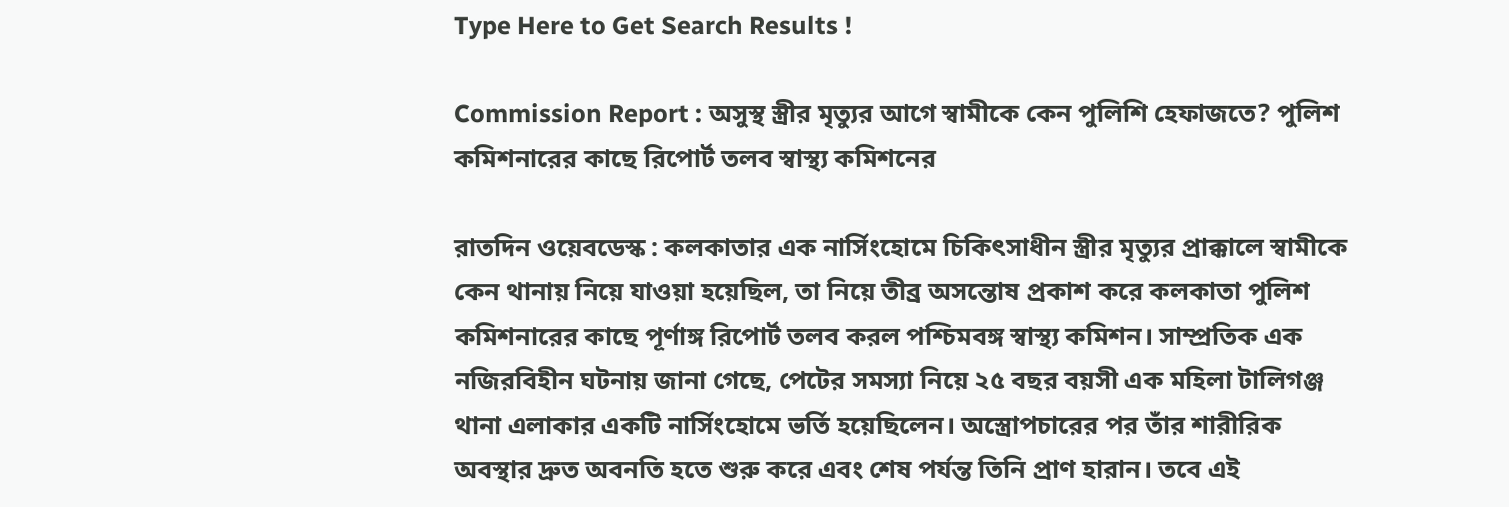Type Here to Get Search Results !

Commission Report : অসুস্থ স্ত্রীর মৃত্যুর আগে স্বামীকে কেন পুলিশি হেফাজতে? পুলিশ কমিশনারের কাছে রিপোর্ট তলব স্বাস্থ্য কমিশনের

রাতদিন ওয়েবডেস্ক : কলকাতার এক নার্সিংহোমে চিকিৎসাধীন স্ত্রীর মৃত্যুর প্রাক্কালে স্বামীকে কেন থানায় নিয়ে যাওয়া হয়েছিল, তা নিয়ে তীব্র অসন্তোষ প্রকাশ করে কলকাতা পুলিশ কমিশনারের কাছে পূর্ণাঙ্গ রিপোর্ট তলব করল পশ্চিমবঙ্গ স্বাস্থ্য কমিশন। সাম্প্রতিক এক নজিরবিহীন ঘটনায় জানা গেছে, পেটের সমস্যা নিয়ে ২৫ বছর বয়সী এক মহিলা টালিগঞ্জ থানা এলাকার একটি নার্সিংহোমে ভর্তি হয়েছিলেন। অস্ত্রোপচারের পর তাঁর শারীরিক অবস্থার দ্রুত অবনতি হতে শুরু করে এবং শেষ পর্যন্ত তিনি প্রাণ হারান। তবে এই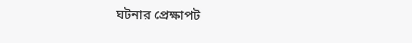ঘটনার প্রেক্ষাপট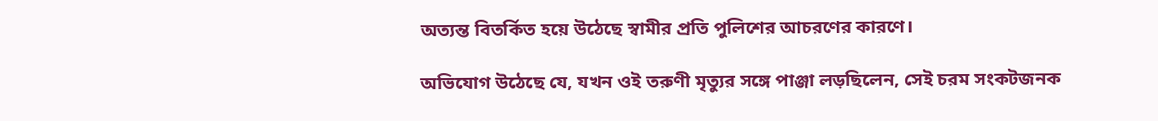অত্যন্ত বিতর্কিত হয়ে উঠেছে স্বামীর প্রতি পুলিশের আচরণের কারণে।

অভিযোগ উঠেছে যে, যখন ওই তরুণী মৃত্যুর সঙ্গে পাঞ্জা লড়ছিলেন, সেই চরম সংকটজনক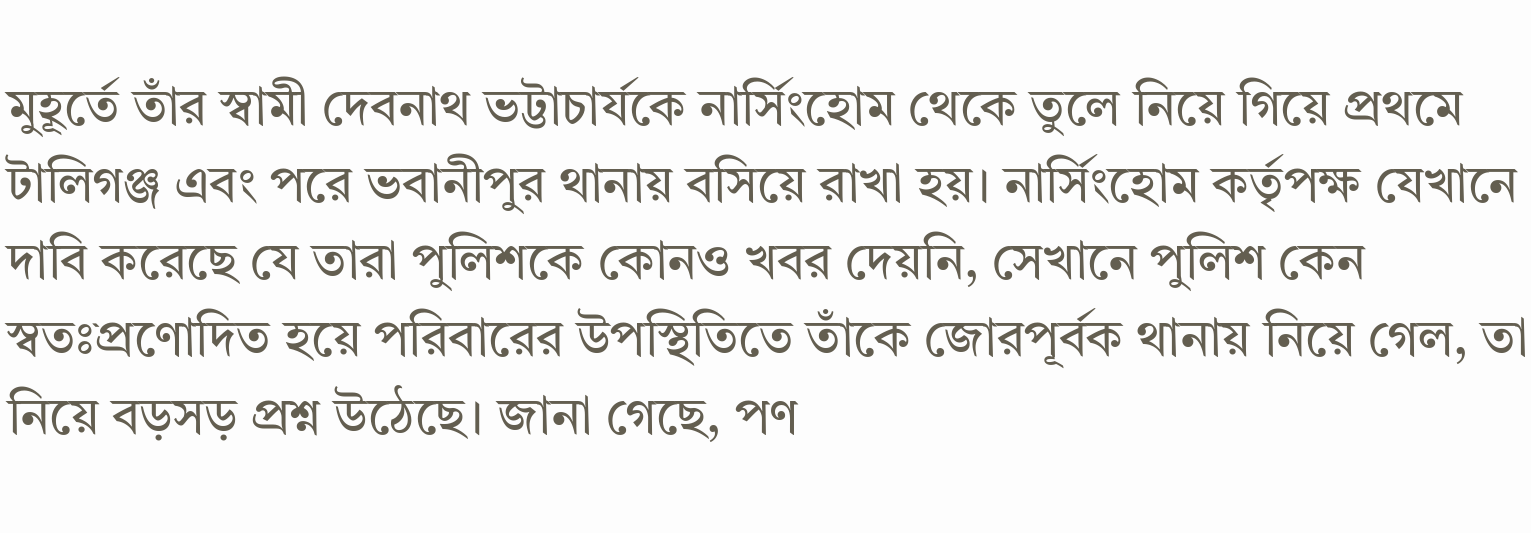মুহূর্তে তাঁর স্বামী দেবনাথ ভট্টাচার্যকে নার্সিংহোম থেকে তুলে নিয়ে গিয়ে প্রথমে টালিগঞ্জ এবং পরে ভবানীপুর থানায় বসিয়ে রাখা হয়। নার্সিংহোম কর্তৃপক্ষ যেখানে দাবি করেছে যে তারা পুলিশকে কোনও খবর দেয়নি, সেখানে পুলিশ কেন স্বতঃপ্রণোদিত হয়ে পরিবারের উপস্থিতিতে তাঁকে জোরপূর্বক থানায় নিয়ে গেল, তা নিয়ে বড়সড় প্রশ্ন উঠেছে। জানা গেছে, পণ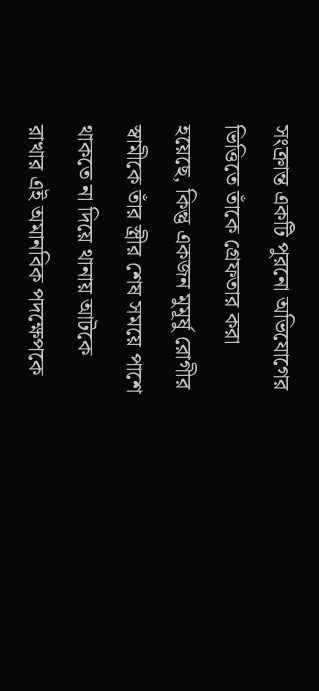সংক্রান্ত একটি পুরনো অভিযোগের ভিত্তিতে তাঁকে গ্রেফতার করা হয়েছে, কিন্তু একজন মুমূর্ষু রোগীর স্বামীকে তাঁর স্ত্রীর শেষ সময়ে পাশে থাকতে না দিয়ে থানায় আটকে রাখার এই অমানবিক পদক্ষেপকে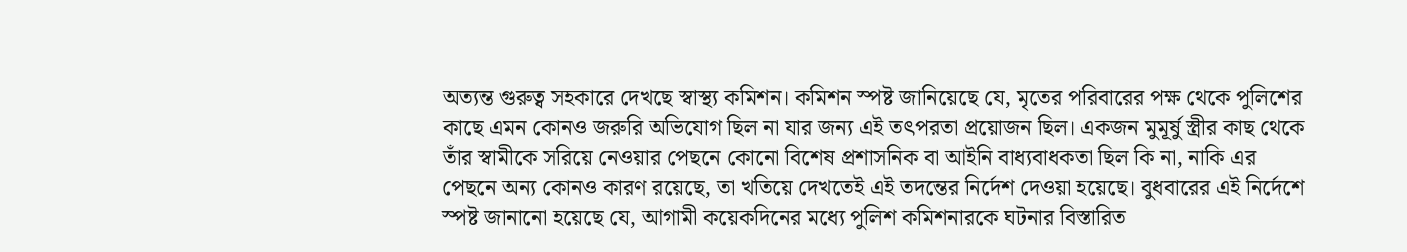অত্যন্ত গুরুত্ব সহকারে দেখছে স্বাস্থ্য কমিশন। কমিশন স্পষ্ট জানিয়েছে যে, মৃতের পরিবারের পক্ষ থেকে পুলিশের কাছে এমন কোনও জরুরি অভিযোগ ছিল না যার জন্য এই তৎপরতা প্রয়োজন ছিল। একজন মুমূর্ষু স্ত্রীর কাছ থেকে তাঁর স্বামীকে সরিয়ে নেওয়ার পেছনে কোনো বিশেষ প্রশাসনিক বা আইনি বাধ্যবাধকতা ছিল কি না, নাকি এর পেছনে অন্য কোনও কারণ রয়েছে, তা খতিয়ে দেখতেই এই তদন্তের নির্দেশ দেওয়া হয়েছে। বুধবারের এই নির্দেশে স্পষ্ট জানানো হয়েছে যে, আগামী কয়েকদিনের মধ্যে পুলিশ কমিশনারকে ঘটনার বিস্তারিত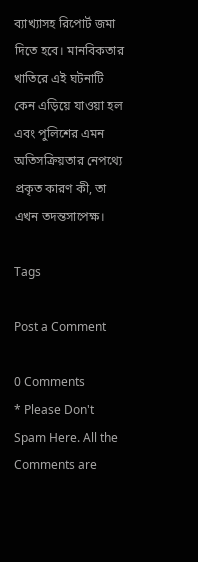ব্যাখ্যাসহ রিপোর্ট জমা দিতে হবে। মানবিকতার খাতিরে এই ঘটনাটি কেন এড়িয়ে যাওয়া হল এবং পুলিশের এমন অতিসক্রিয়তার নেপথ্যে প্রকৃত কারণ কী, তা এখন তদন্তসাপেক্ষ।

Tags

Post a Comment

0 Comments
* Please Don't Spam Here. All the Comments are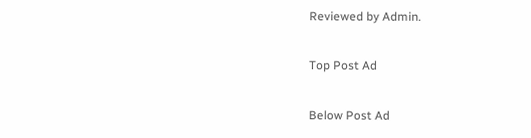Reviewed by Admin.

Top Post Ad

Below Post Ad